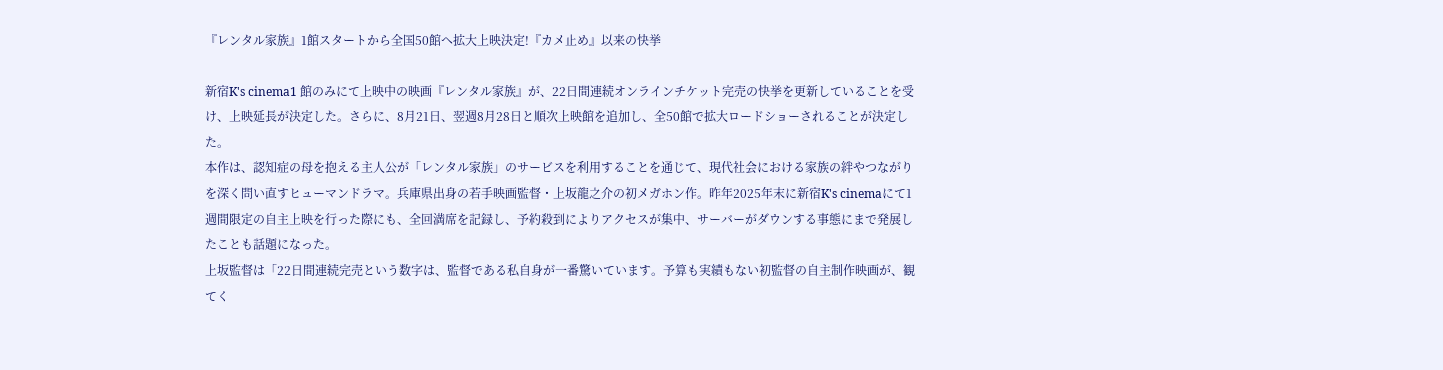『レンタル家族』1館スタートから全国50館へ拡大上映決定!『カメ止め』以来の快挙

新宿K's cinema1 館のみにて上映中の映画『レンタル家族』が、22日間連続オンラインチケット完売の快挙を更新していることを受け、上映延長が決定した。さらに、8月21日、翌週8月28日と順次上映館を追加し、全50館で拡大ロードショーされることが決定した。
本作は、認知症の母を抱える主人公が「レンタル家族」のサービスを利用することを通じて、現代社会における家族の絆やつながりを深く問い直すヒューマンドラマ。兵庫県出身の若手映画監督・上坂龍之介の初メガホン作。昨年2025年末に新宿K's cinemaにて1週間限定の自主上映を行った際にも、全回満席を記録し、予約殺到によりアクセスが集中、サーバーがダウンする事態にまで発展したことも話題になった。
上坂監督は「22日間連続完売という数字は、監督である私自身が一番驚いています。予算も実績もない初監督の自主制作映画が、観てく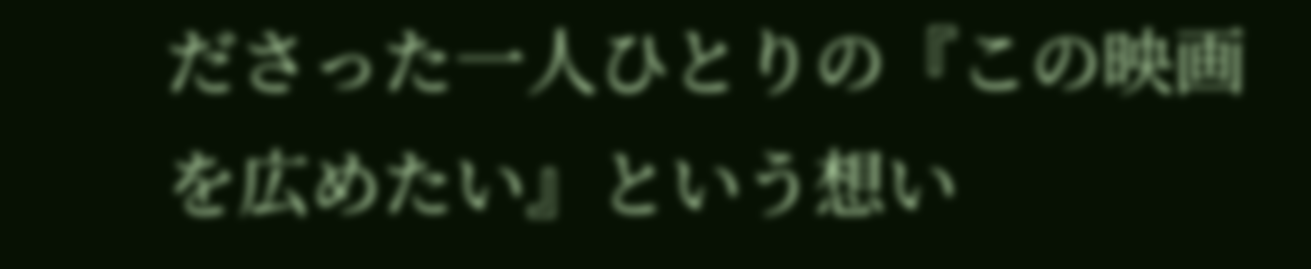ださった一人ひとりの『この映画を広めたい』という想い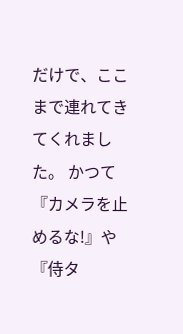だけで、ここまで連れてきてくれました。 かつて『カメラを止めるな!』や『侍タ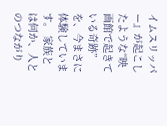イムスリッパー』が起こしたような“映画館で起きている奇跡”を、今まさに体験しています。 家族とは何か、人とのつながり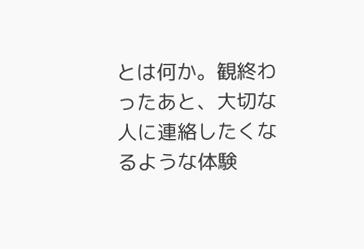とは何か。観終わったあと、大切な人に連絡したくなるような体験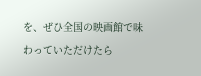を、ぜひ全国の映画館で味わっていただけたら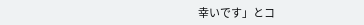幸いです」とコ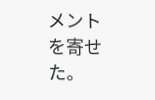メントを寄せた。